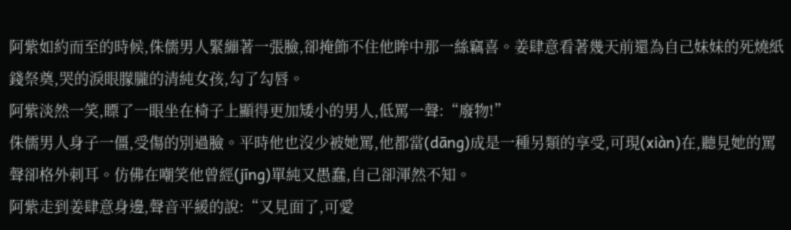阿紫如約而至的時候,侏儒男人緊繃著一張臉,卻掩飾不住他眸中那一絲竊喜。姜肆意看著幾天前還為自己妹妹的死燒紙錢祭奠,哭的淚眼朦朧的清純女孩,勾了勾唇。
阿紫淡然一笑,瞟了一眼坐在椅子上顯得更加矮小的男人,低罵一聲:“廢物!”
侏儒男人身子一僵,受傷的別過臉。平時他也沒少被她罵,他都當(dāng)成是一種另類的享受,可現(xiàn)在,聽見她的罵聲卻格外刺耳。仿佛在嘲笑他曾經(jīng)單純又愚蠢,自己卻渾然不知。
阿紫走到姜肆意身邊,聲音平緩的說:“又見面了,可愛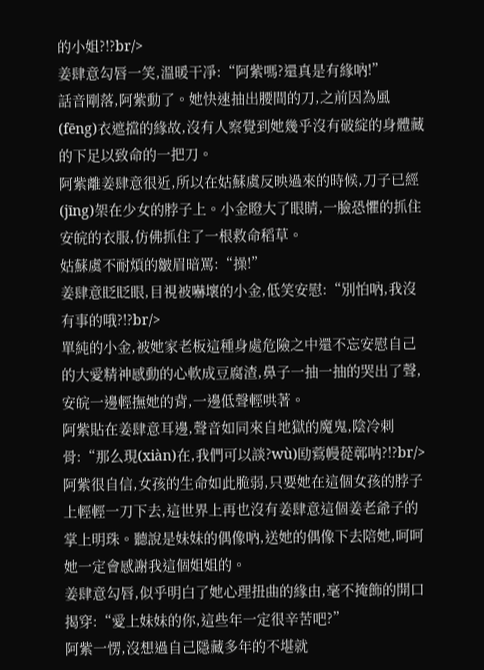的小姐?!?br/>
姜肆意勾唇一笑,溫暖干凈:“阿紫嗎?還真是有緣吶!”
話音剛落,阿紫動了。她快速抽出腰間的刀,之前因為風(fēng)衣遮擋的緣故,沒有人察覺到她幾乎沒有破綻的身體藏的下足以致命的一把刀。
阿紫離姜肆意很近,所以在姑蘇虞反映過來的時候,刀子已經(jīng)架在少女的脖子上。小金瞪大了眼睛,一臉恐懼的抓住安皖的衣服,仿佛抓住了一根救命稻草。
姑蘇虞不耐煩的皺眉暗罵:“操!”
姜肆意眨眨眼,目視被嚇壞的小金,低笑安慰:“別怕吶,我沒有事的哦?!?br/>
單純的小金,被她家老板這種身處危險之中還不忘安慰自己的大愛精神感動的心軟成豆腐渣,鼻子一抽一抽的哭出了聲,安皖一邊輕撫她的背,一邊低聲輕哄著。
阿紫貼在姜肆意耳邊,聲音如同來自地獄的魔鬼,陰冷刺骨:“那么現(xiàn)在,我們可以談?wù)劻藛幔蓯鄣呐?!?br/>
阿紫很自信,女孩的生命如此脆弱,只要她在這個女孩的脖子上輕輕一刀下去,這世界上再也沒有姜肆意這個姜老爺子的掌上明珠。聽說是妹妹的偶像吶,送她的偶像下去陪她,呵呵她一定會感謝我這個姐姐的。
姜肆意勾唇,似乎明白了她心理扭曲的緣由,毫不掩飾的開口揭穿:“愛上妹妹的你,這些年一定很辛苦吧?”
阿紫一愣,沒想過自己隱藏多年的不堪就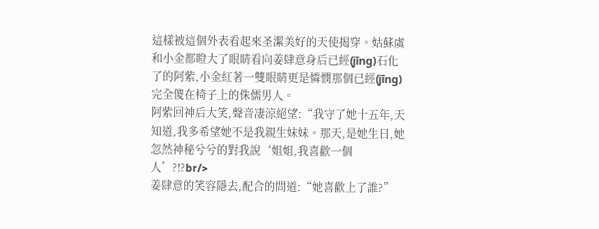這樣被這個外表看起來圣潔美好的天使揭穿。姑蘇虞和小金都瞪大了眼睛看向姜肆意身后已經(jīng)石化了的阿紫,小金紅著一雙眼睛更是憐憫那個已經(jīng)完全傻在椅子上的侏儒男人。
阿紫回神后大笑,聲音凄涼絕望:“我守了她十五年,天知道,我多希望她不是我親生妹妹。那天,是她生日,她忽然神秘兮兮的對我說‘姐姐,我喜歡一個人’?!?br/>
姜肆意的笑容隱去,配合的問道:“她喜歡上了誰?”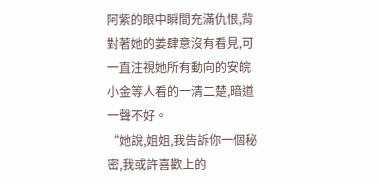阿紫的眼中瞬間充滿仇恨,背對著她的姜肆意沒有看見,可一直注視她所有動向的安皖小金等人看的一清二楚,暗道一聲不好。
“她說,姐姐,我告訴你一個秘密,我或許喜歡上的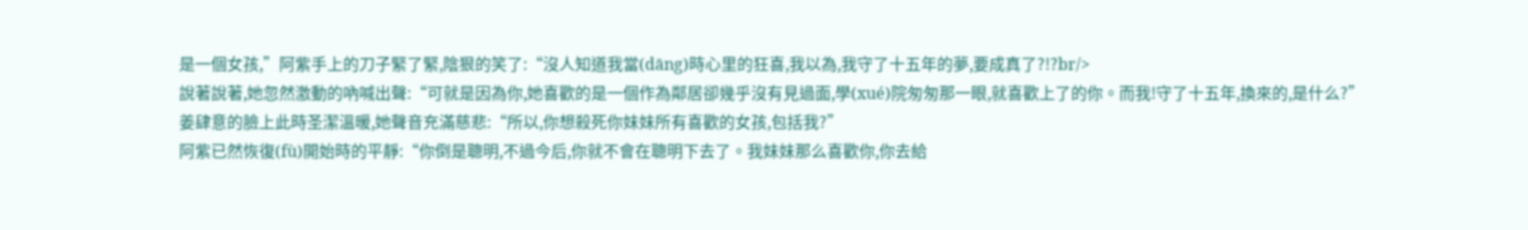是一個女孩,”阿紫手上的刀子緊了緊,陰狠的笑了:“沒人知道我當(dāng)時心里的狂喜,我以為,我守了十五年的夢,要成真了?!?br/>
說著說著,她忽然激動的吶喊出聲:“可就是因為你,她喜歡的是一個作為鄰居卻幾乎沒有見過面,學(xué)院匆匆那一眼,就喜歡上了的你。而我!守了十五年,換來的,是什么?”
姜肆意的臉上此時圣潔溫暖,她聲音充滿慈悲:“所以,你想殺死你妹妹所有喜歡的女孩,包括我?”
阿紫已然恢復(fù)開始時的平靜:“你倒是聰明,不過今后,你就不會在聰明下去了。我妹妹那么喜歡你,你去給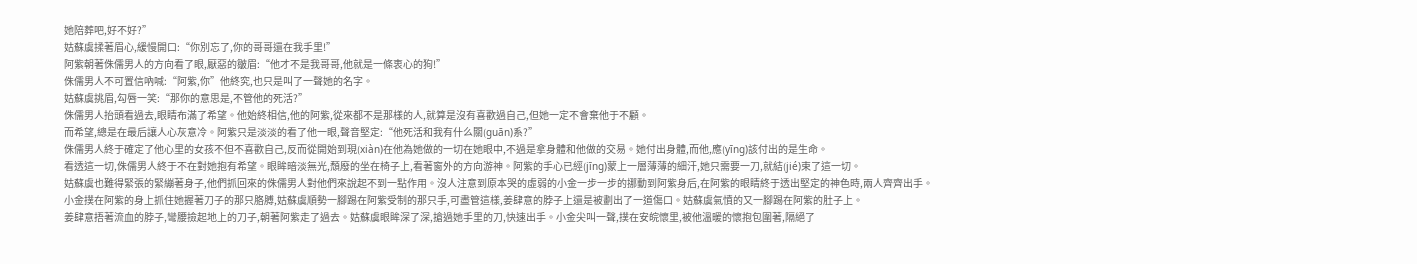她陪葬吧,好不好?”
姑蘇虞揉著眉心,緩慢開口:“你別忘了,你的哥哥還在我手里!”
阿紫朝著侏儒男人的方向看了眼,厭惡的皺眉:“他才不是我哥哥,他就是一條衷心的狗!”
侏儒男人不可置信吶喊:“阿紫,你”他終究,也只是叫了一聲她的名字。
姑蘇虞挑眉,勾唇一笑:“那你的意思是,不管他的死活?”
侏儒男人抬頭看過去,眼睛布滿了希望。他始終相信,他的阿紫,從來都不是那樣的人,就算是沒有喜歡過自己,但她一定不會棄他于不顧。
而希望,總是在最后讓人心灰意冷。阿紫只是淡淡的看了他一眼,聲音堅定:“他死活和我有什么關(guān)系?”
侏儒男人終于確定了他心里的女孩不但不喜歡自己,反而從開始到現(xiàn)在他為她做的一切在她眼中,不過是拿身體和他做的交易。她付出身體,而他,應(yīng)該付出的是生命。
看透這一切,侏儒男人終于不在對她抱有希望。眼眸暗淡無光,頹廢的坐在椅子上,看著窗外的方向游神。阿紫的手心已經(jīng)蒙上一層薄薄的細汗,她只需要一刀,就結(jié)束了這一切。
姑蘇虞也難得緊張的緊繃著身子,他們抓回來的侏儒男人對他們來說起不到一點作用。沒人注意到原本哭的虛弱的小金一步一步的挪動到阿紫身后,在阿紫的眼睛終于透出堅定的神色時,兩人齊齊出手。
小金撲在阿紫的身上抓住她握著刀子的那只胳膊,姑蘇虞順勢一腳踢在阿紫受制的那只手,可盡管這樣,姜肆意的脖子上還是被劃出了一道傷口。姑蘇虞氣憤的又一腳踢在阿紫的肚子上。
姜肆意捂著流血的脖子,彎腰撿起地上的刀子,朝著阿紫走了過去。姑蘇虞眼眸深了深,搶過她手里的刀,快速出手。小金尖叫一聲,撲在安皖懷里,被他溫暖的懷抱包圍著,隔絕了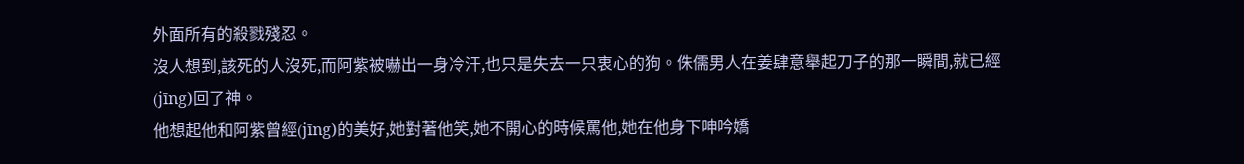外面所有的殺戮殘忍。
沒人想到,該死的人沒死,而阿紫被嚇出一身冷汗,也只是失去一只衷心的狗。侏儒男人在姜肆意舉起刀子的那一瞬間,就已經(jīng)回了神。
他想起他和阿紫曾經(jīng)的美好,她對著他笑,她不開心的時候罵他,她在他身下呻吟嬌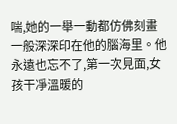喘,她的一舉一動都仿佛刻畫一般深深印在他的腦海里。他永遠也忘不了,第一次見面,女孩干凈溫暖的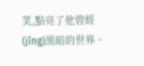笑,點亮了他曾經(jīng)黑暗的世界。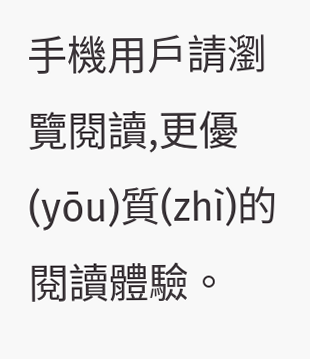手機用戶請瀏覽閱讀,更優(yōu)質(zhì)的閱讀體驗。